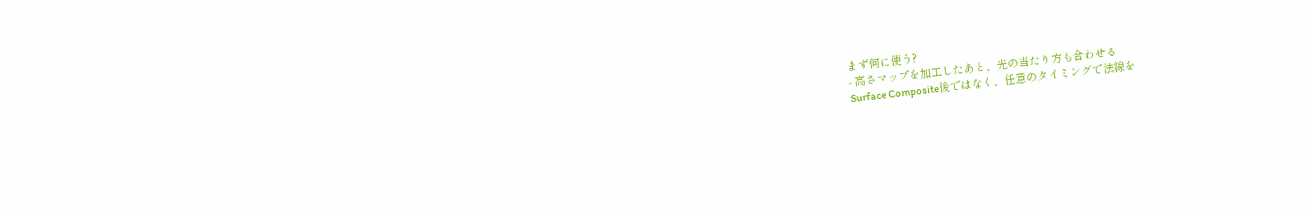まず何に使う?
- 高さマップを加工したあと、光の当たり方も合わせる
Surface Composite後ではなく、任意のタイミングで法線を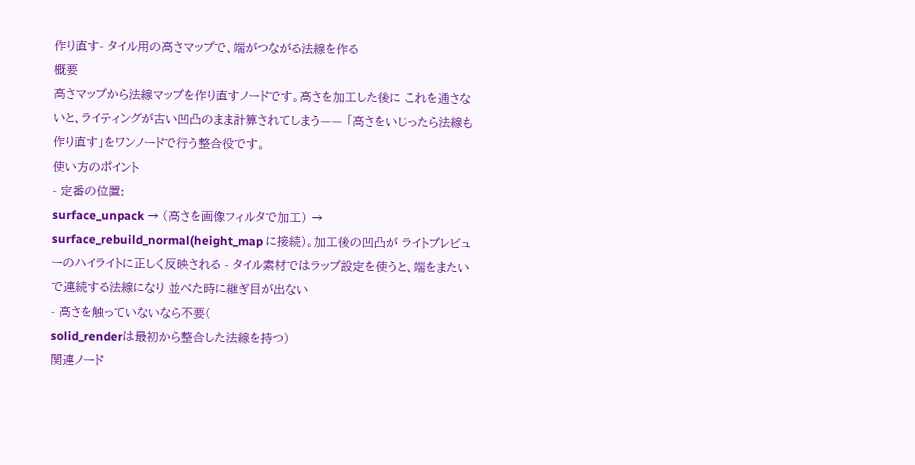作り直す- タイル用の高さマップで、端がつながる法線を作る
概要
高さマップから法線マップを作り直すノードです。高さを加工した後に これを通さないと、ライティングが古い凹凸のまま計算されてしまう—— 「高さをいじったら法線も作り直す」をワンノードで行う整合役です。
使い方のポイント
- 定番の位置:
surface_unpack → (高さを画像フィルタで加工) → surface_rebuild_normal(height_map に接続)。加工後の凹凸が ライトプレビューのハイライトに正しく反映される - タイル素材ではラップ設定を使うと、端をまたいで連続する法線になり 並べた時に継ぎ目が出ない
- 高さを触っていないなら不要(
solid_renderは最初から整合した法線を持つ)
関連ノード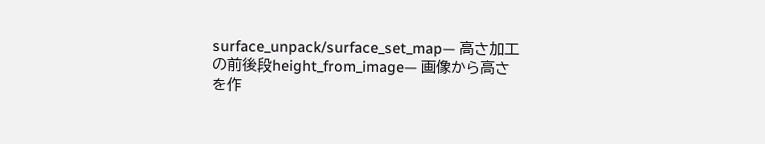surface_unpack/surface_set_map— 高さ加工の前後段height_from_image— 画像から高さを作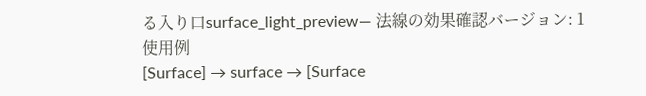る入り口surface_light_preview— 法線の効果確認バージョン: 1
使用例
[Surface] → surface → [Surface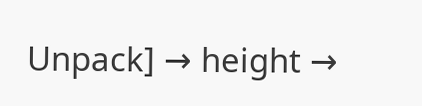Unpack] → height →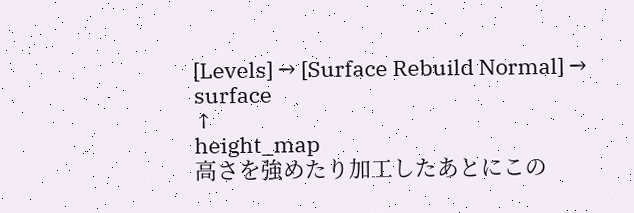[Levels] → [Surface Rebuild Normal] → surface
↑
height_map
高さを強めたり加工したあとにこの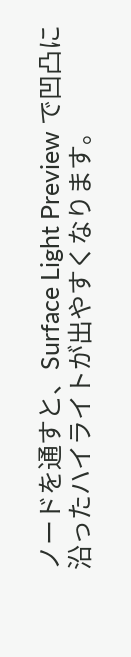ノードを通すと、Surface Light Preview で凹凸に沿ったハイライトが出やすくなります。